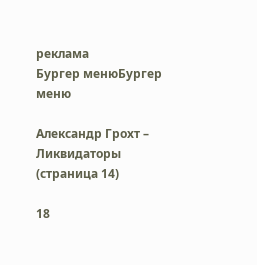реклама
Бургер менюБургер меню

Александр Грохт – Ликвидаторы (страница 14)

18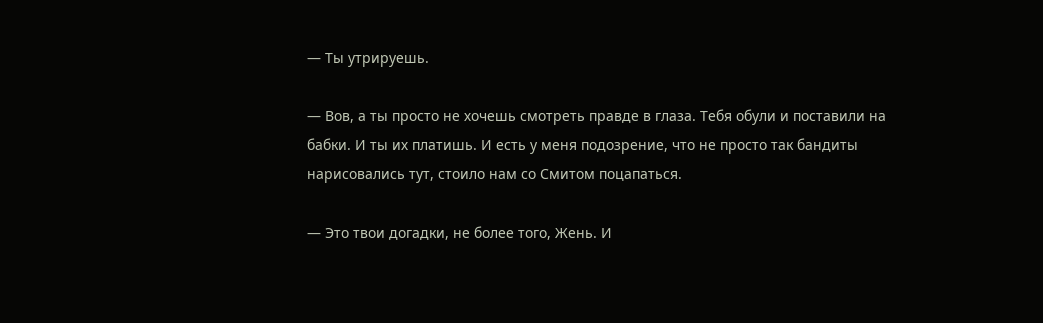— Ты утрируешь.

— Вов, а ты просто не хочешь смотреть правде в глаза. Тебя обули и поставили на бабки. И ты их платишь. И есть у меня подозрение, что не просто так бандиты нарисовались тут, стоило нам со Смитом поцапаться.

— Это твои догадки, не более того, Жень. И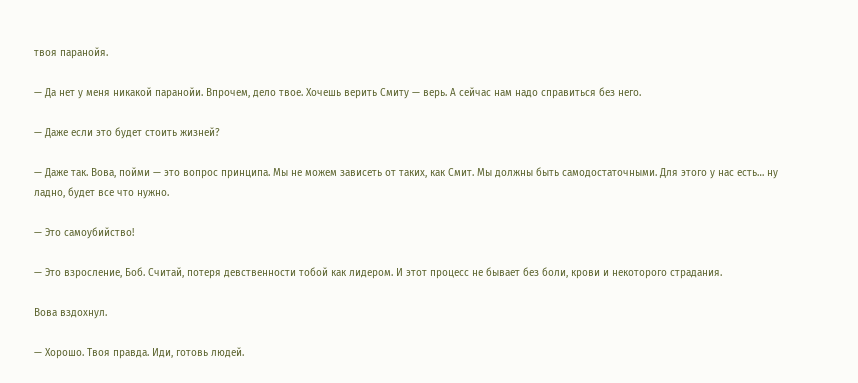твоя паранойя.

— Да нет у меня никакой паранойи. Впрочем, дело твое. Хочешь верить Смиту — верь. А сейчас нам надо справиться без него.

— Даже если это будет стоить жизней?

— Даже так. Вова, пойми — это вопрос принципа. Мы не можем зависеть от таких, как Смит. Мы должны быть самодостаточными. Для этого у нас есть… ну ладно, будет все что нужно.

— Это самоубийство!

— Это взросление, Боб. Считай, потеря девственности тобой как лидером. И этот процесс не бывает без боли, крови и некоторого страдания.

Вова вздохнул.

— Хорошо. Твоя правда. Иди, готовь людей.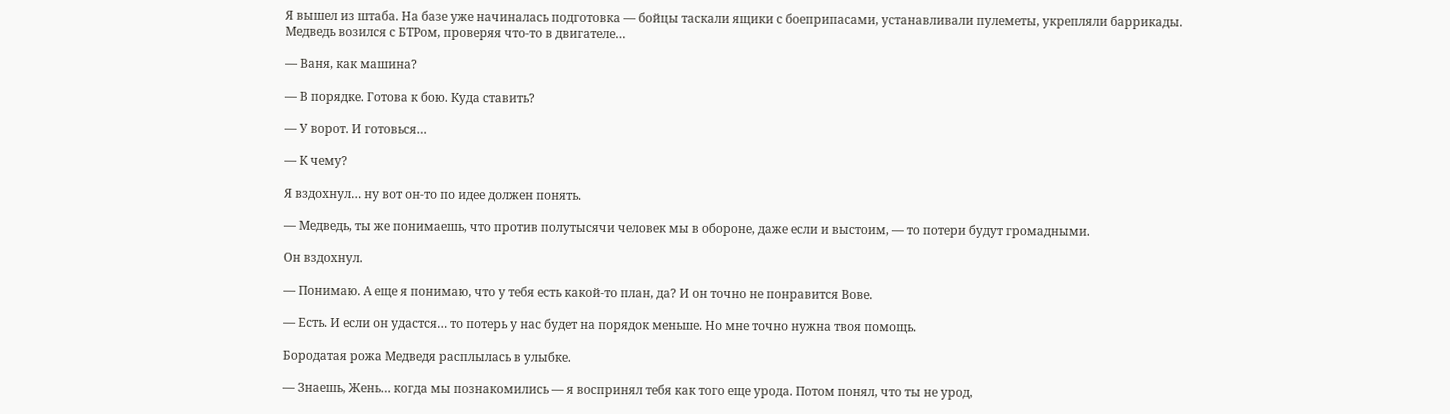Я вышел из штаба. На базе уже начиналась подготовка — бойцы таскали ящики с боеприпасами, устанавливали пулеметы, укрепляли баррикады. Медведь возился с БТРом, проверяя что-то в двигателе…

— Ваня, как машина?

— В порядке. Готова к бою. Куда ставить?

— У ворот. И готовься…

— К чему?

Я вздохнул… ну вот он-то по идее должен понять.

— Медведь, ты же понимаешь, что против полутысячи человек мы в обороне, даже если и выстоим, — то потери будут громадными.

Он вздохнул.

— Понимаю. А еще я понимаю, что у тебя есть какой-то план, да? И он точно не понравится Вове.

— Есть. И если он удастся… то потерь у нас будет на порядок меньше. Но мне точно нужна твоя помощь.

Бородатая рожа Медведя расплылась в улыбке.

— Знаешь, Жень… когда мы познакомились — я воспринял тебя как того еще урода. Потом понял, что ты не урод,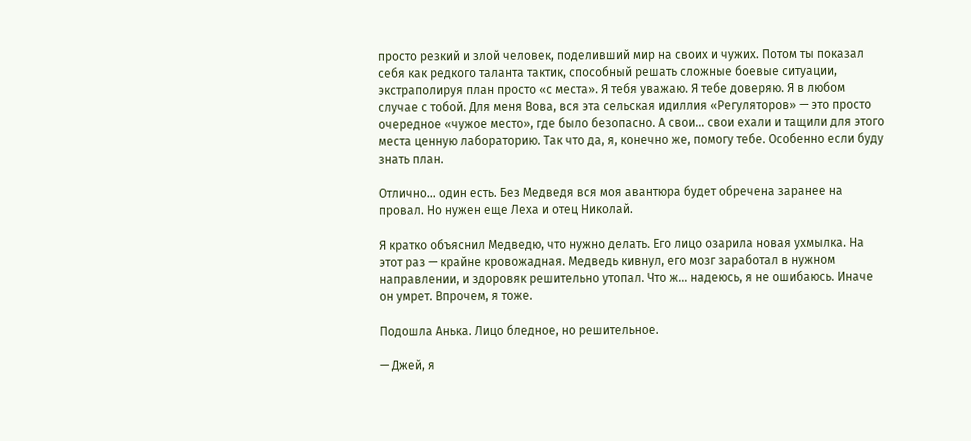просто резкий и злой человек, поделивший мир на своих и чужих. Потом ты показал себя как редкого таланта тактик, способный решать сложные боевые ситуации, экстраполируя план просто «с места». Я тебя уважаю. Я тебе доверяю. Я в любом случае с тобой. Для меня Вова, вся эта сельская идиллия «Регуляторов» — это просто очередное «чужое место», где было безопасно. А свои… свои ехали и тащили для этого места ценную лабораторию. Так что да, я, конечно же, помогу тебе. Особенно если буду знать план.

Отлично… один есть. Без Медведя вся моя авантюра будет обречена заранее на провал. Но нужен еще Леха и отец Николай.

Я кратко объяснил Медведю, что нужно делать. Его лицо озарила новая ухмылка. На этот раз — крайне кровожадная. Медведь кивнул, его мозг заработал в нужном направлении, и здоровяк решительно утопал. Что ж… надеюсь, я не ошибаюсь. Иначе он умрет. Впрочем, я тоже.

Подошла Анька. Лицо бледное, но решительное.

— Джей, я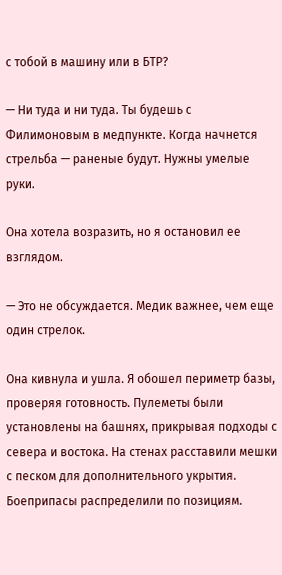с тобой в машину или в БТР?

— Ни туда и ни туда. Ты будешь с Филимоновым в медпункте. Когда начнется стрельба — раненые будут. Нужны умелые руки.

Она хотела возразить, но я остановил ее взглядом.

— Это не обсуждается. Медик важнее, чем еще один стрелок.

Она кивнула и ушла. Я обошел периметр базы, проверяя готовность. Пулеметы были установлены на башнях, прикрывая подходы с севера и востока. На стенах расставили мешки с песком для дополнительного укрытия. Боеприпасы распределили по позициям.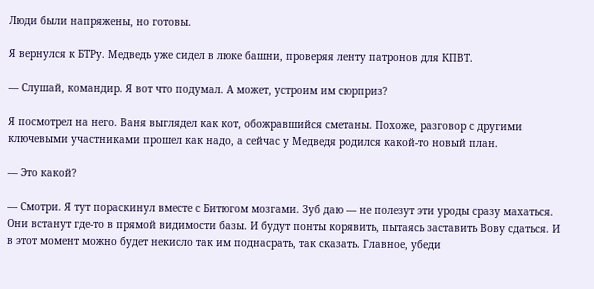Люди были напряжены, но готовы.

Я вернулся к БТРу. Медведь уже сидел в люке башни, проверяя ленту патронов для КПВТ.

— Слушай, командир. Я вот что подумал. А может, устроим им сюрприз?

Я посмотрел на него. Ваня выглядел как кот, обожравшийся сметаны. Похоже, разговор с другими ключевыми участниками прошел как надо, а сейчас у Медведя родился какой-то новый план.

— Это какой?

— Смотри. Я тут пораскинул вместе с Битюгом мозгами. Зуб даю — не полезут эти уроды сразу махаться. Они встанут где-то в прямой видимости базы. И будут понты корявить, пытаясь заставить Вову сдаться. И в этот момент можно будет некисло так им поднасрать, так сказать. Главное, убеди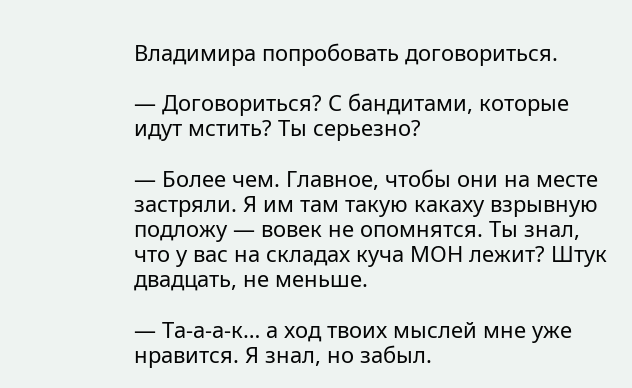Владимира попробовать договориться.

— Договориться? С бандитами, которые идут мстить? Ты серьезно?

— Более чем. Главное, чтобы они на месте застряли. Я им там такую какаху взрывную подложу — вовек не опомнятся. Ты знал, что у вас на складах куча МОН лежит? Штук двадцать, не меньше.

— Та-а-а-к… а ход твоих мыслей мне уже нравится. Я знал, но забыл.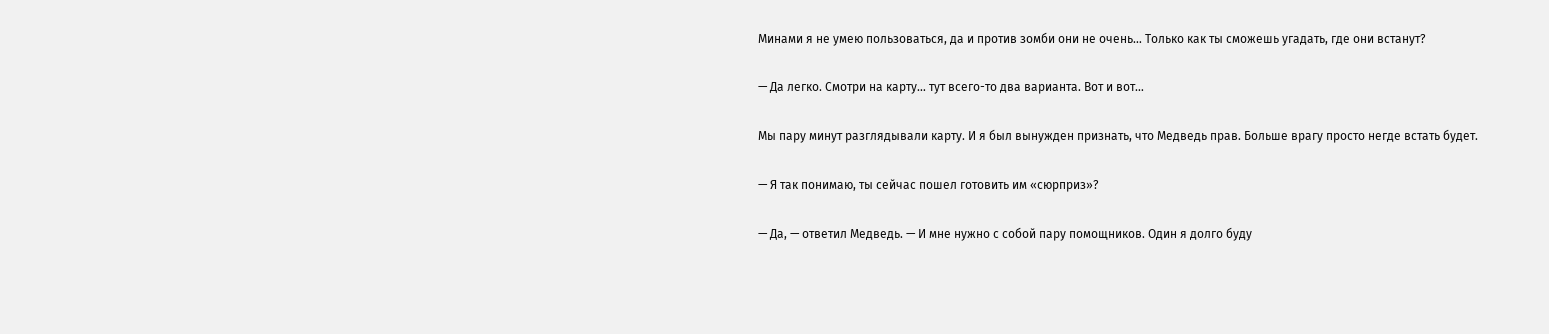Минами я не умею пользоваться, да и против зомби они не очень… Только как ты сможешь угадать, где они встанут?

— Да легко. Смотри на карту… тут всего-то два варианта. Вот и вот…

Мы пару минут разглядывали карту. И я был вынужден признать, что Медведь прав. Больше врагу просто негде встать будет.

— Я так понимаю, ты сейчас пошел готовить им «сюрприз»?

— Да, — ответил Медведь. — И мне нужно с собой пару помощников. Один я долго буду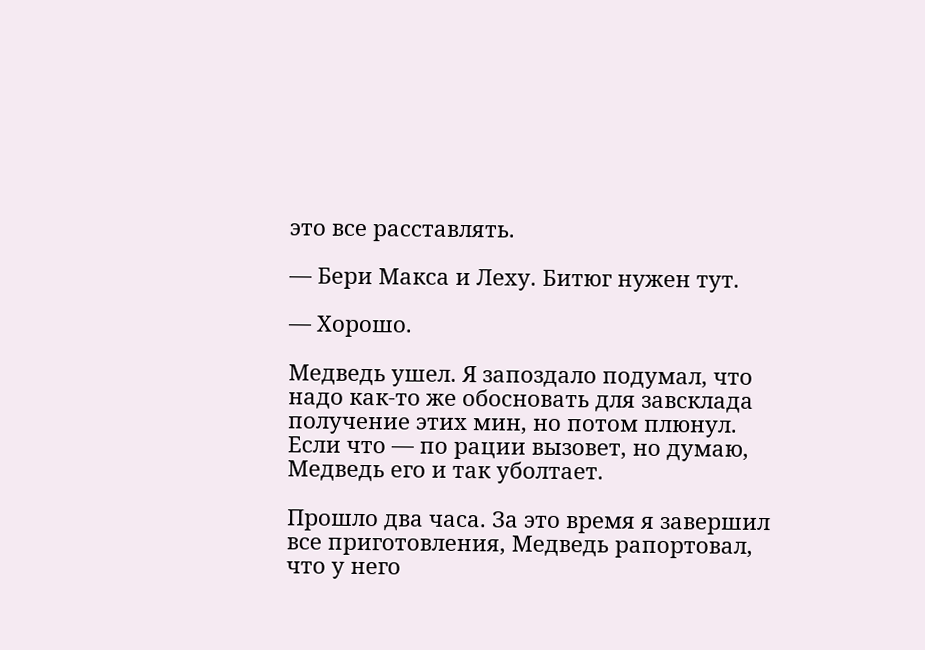это все расставлять.

— Бери Макса и Леху. Битюг нужен тут.

— Хорошо.

Медведь ушел. Я запоздало подумал, что надо как-то же обосновать для завсклада получение этих мин, но потом плюнул. Если что — по рации вызовет, но думаю, Медведь его и так уболтает.

Прошло два часа. За это время я завершил все приготовления, Медведь рапортовал, что у него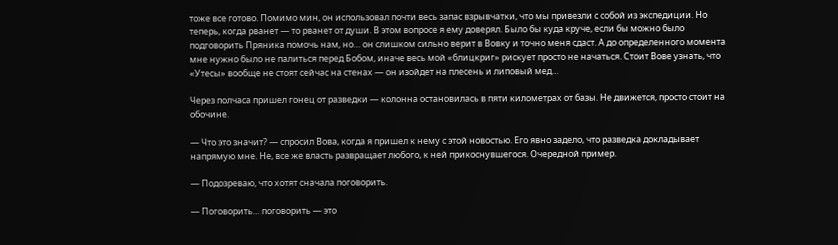тоже все готово. Помимо мин, он использовал почти весь запас взрывчатки, что мы привезли с собой из экспедиции. Но теперь, когда рванет — то рванет от души. В этом вопросе я ему доверял. Было бы куда круче, если бы можно было подговорить Пряника помочь нам, но… он слишком сильно верит в Вовку и точно меня сдаст. А до определенного момента мне нужно было не палиться перед Бобом, иначе весь мой «блицкриг» рискует просто не начаться. Стоит Вове узнать, что «Утесы» вообще не стоят сейчас на стенах — он изойдет на плесень и липовый мед…

Через полчаса пришел гонец от разведки — колонна остановилась в пяти километрах от базы. Не движется, просто стоит на обочине.

— Что это значит? — спросил Вова, когда я пришел к нему с этой новостью. Его явно задело, что разведка докладывает напрямую мне. Не, все же власть развращает любого, к ней прикоснувшегося. Очередной пример.

— Подозреваю, что хотят сначала поговорить.

— Поговорить… поговорить — это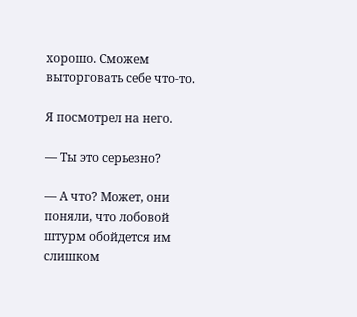хорошо. Сможем выторговать себе что-то.

Я посмотрел на него.

— Ты это серьезно?

— А что? Может, они поняли, что лобовой штурм обойдется им слишком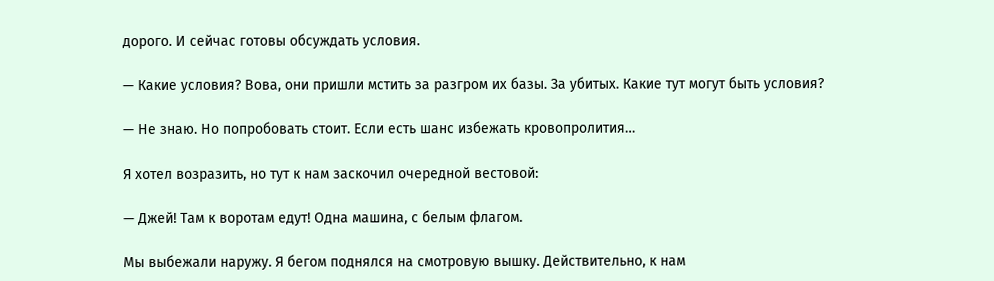дорого. И сейчас готовы обсуждать условия.

— Какие условия? Вова, они пришли мстить за разгром их базы. За убитых. Какие тут могут быть условия?

— Не знаю. Но попробовать стоит. Если есть шанс избежать кровопролития…

Я хотел возразить, но тут к нам заскочил очередной вестовой:

— Джей! Там к воротам едут! Одна машина, с белым флагом.

Мы выбежали наружу. Я бегом поднялся на смотровую вышку. Действительно, к нам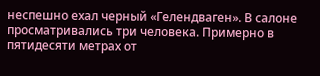неспешно ехал черный «Гелендваген». В салоне просматривались три человека. Примерно в пятидесяти метрах от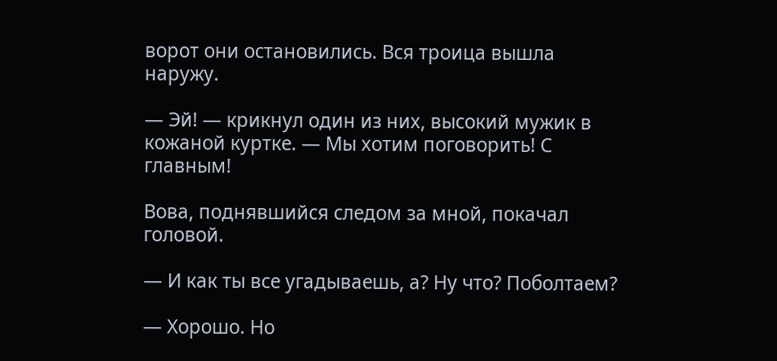ворот они остановились. Вся троица вышла наружу.

— Эй! — крикнул один из них, высокий мужик в кожаной куртке. — Мы хотим поговорить! С главным!

Вова, поднявшийся следом за мной, покачал головой.

— И как ты все угадываешь, а? Ну что? Поболтаем?

— Хорошо. Но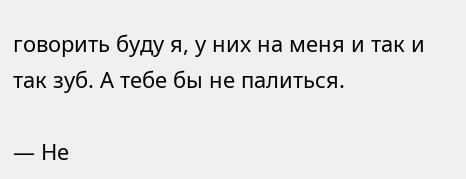говорить буду я, у них на меня и так и так зуб. А тебе бы не палиться.

— Не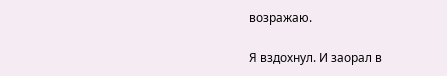возражаю.

Я вздохнул. И заорал в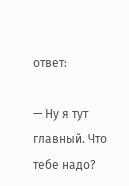ответ:

— Ну я тут главный. Что тебе надо?